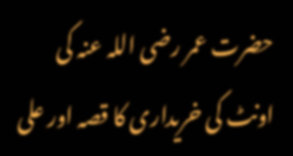حضرت عمر رضی اللہ عنہ کی اونٹ کی خریداری کا قصہ اور علی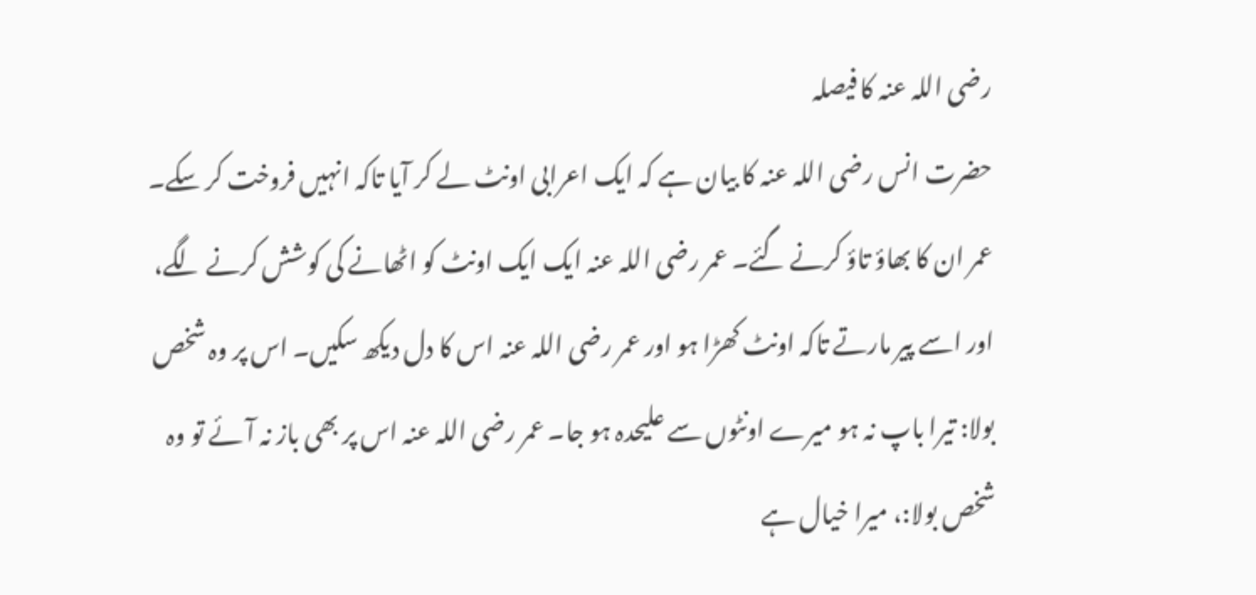رضی اللہ عنہ کا فیصلہ
حضرت انس رضی اللہ عنہ کا بیان ہے کہ ایک اعرابی اونٹ لے کر آیا تاکہ انہیں فروخت کر سکے۔ عمر ان کا بھاؤ تاؤ کرنے گئے۔ عمر رضی اللہ عنہ ایک ایک اونٹ کو اٹھانے کی کوشش کرنے لگے، اور اسے پیر مارتے تاکہ اونٹ کھڑا ہو اور عمر رضی اللہ عنہ اس کا دل دیکھ سکیں۔ اس پر وہ شخص بولا: تیرا باپ نہ ہو میرے اونٹوں سے علیحدہ ہو جا۔ عمر رضی اللہ عنہ اس پر بھی باز نہ آئے تو وہ شخص بولا:، میرا خیال ہے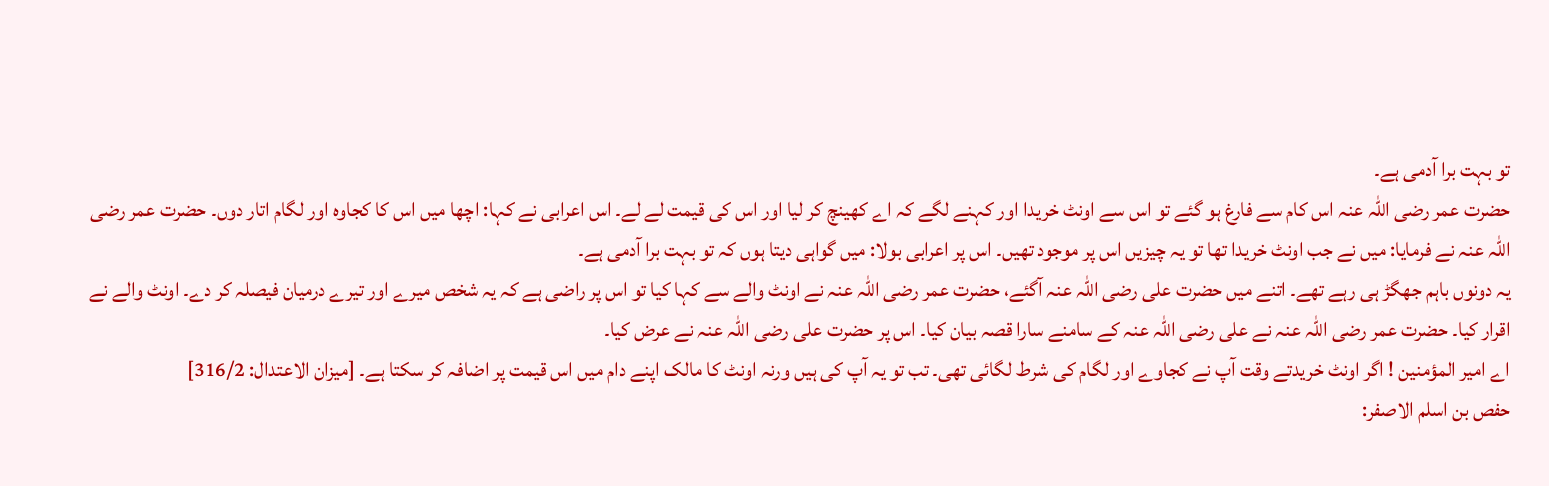تو بہت برا آدمی ہے۔
حضرت عمر رضی اللہ عنہ اس کام سے فارغ ہو گئے تو اس سے اونٹ خریدا اور کہنے لگے کہ اے کھینچ کر لیا اور اس کی قیمت لے لے۔ اس اعرابی نے کہا: اچھا میں اس کا کجاوہ اور لگام اتار دوں۔ حضرت عمر رضی اللہ عنہ نے فرمایا: میں نے جب اونٹ خریدا تھا تو یہ چیزیں اس پر موجود تھیں۔ اس پر اعرابی بولا: میں گواہی دیتا ہوں کہ تو بہت برا آدمی ہے۔
یہ دونوں باہم جھگڑ ہی رہے تھے۔ اتنے میں حضرت علی رضی اللہ عنہ آگئے، حضرت عمر رضی اللہ عنہ نے اونٹ والے سے کہا کیا تو اس پر راضی ہے کہ یہ شخص میرے اور تیرے درمیان فیصلہ کر دے۔ اونٹ والے نے اقرار کیا۔ حضرت عمر رضی اللہ عنہ نے علی رضی اللہ عنہ کے سامنے سارا قصہ بیان کیا۔ اس پر حضرت علی رضی اللہ عنہ نے عرض کیا۔
اے امیر المؤمنین ! اگر اونٹ خریدتے وقت آپ نے کجاوے اور لگام کی شرط لگائی تھی۔ تب تو یہ آپ کی ہیں ورنہ اونٹ کا مالک اپنے دام میں اس قیمت پر اضافہ کر سکتا ہے۔ [ميزان الاعتدال: 316/2]
حفص بن اسلم الاصفر: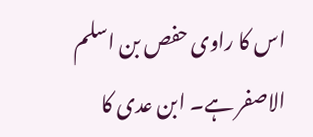اس کا راوی حفص بن اسلم الاصفر ہے۔ ابن عدی کا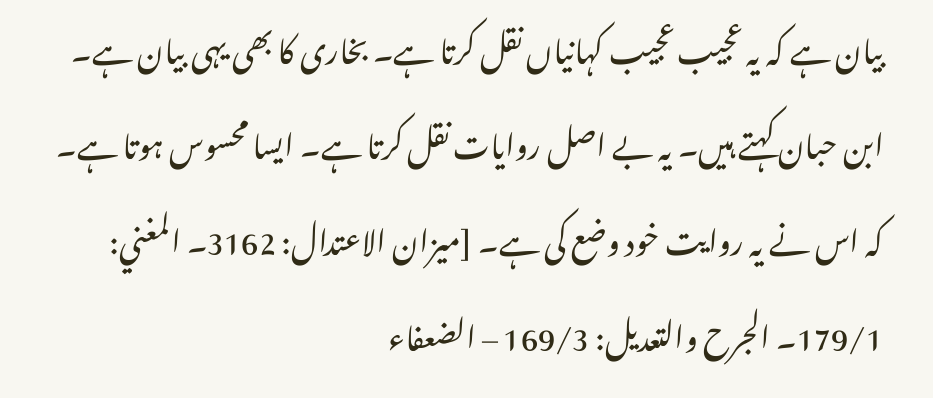بیان ہے کہ یہ عجیب عجیب کہانیاں نقل کرتا ہے۔ بخاری کا بھی یہی بیان ہے۔ ابن حبان کہتے ہیں۔ یہ بے اصل روایات نقل کرتا ہے۔ ایسا محسوس ہوتا ہے۔ کہ اس نے یہ روایت خود وضع کی ہے۔ [ميزان الاعتدال: 3162۔ المغني: 179/1۔ الجرح والتعديل: 169/3 – الضعفاء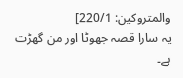والمتروكين: 220/1]
یہ سارا قصہ جھوٹا اور من گھڑت ہے۔